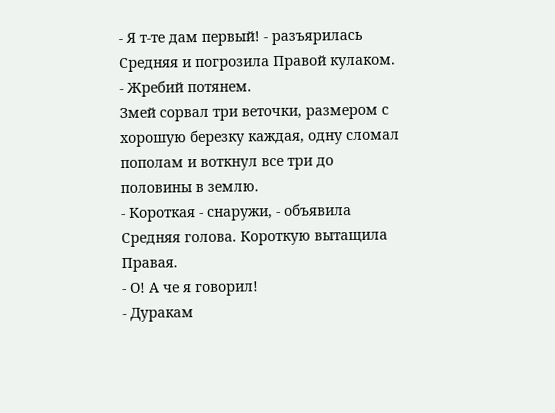- Я т-те дам первый! - разъярилась Средняя и погрозила Правой кулаком. - Жребий потянем.
Змей сорвал три веточки, размером с хорошую березку каждая, одну сломал пополам и воткнул все три до половины в землю.
- Короткая - снаружи, - объявила Средняя голова. Короткую вытащила Правая.
- О! А че я говорил!
- Дуракам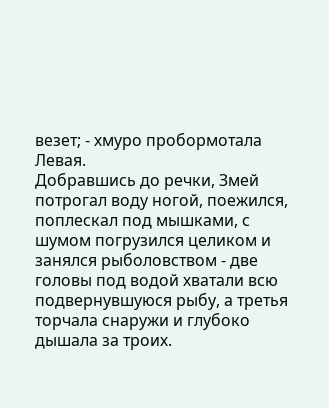везет; - хмуро пробормотала Левая.
Добравшись до речки, Змей потрогал воду ногой, поежился, поплескал под мышками, с шумом погрузился целиком и занялся рыболовством - две головы под водой хватали всю подвернувшуюся рыбу, а третья торчала снаружи и глубоко дышала за троих.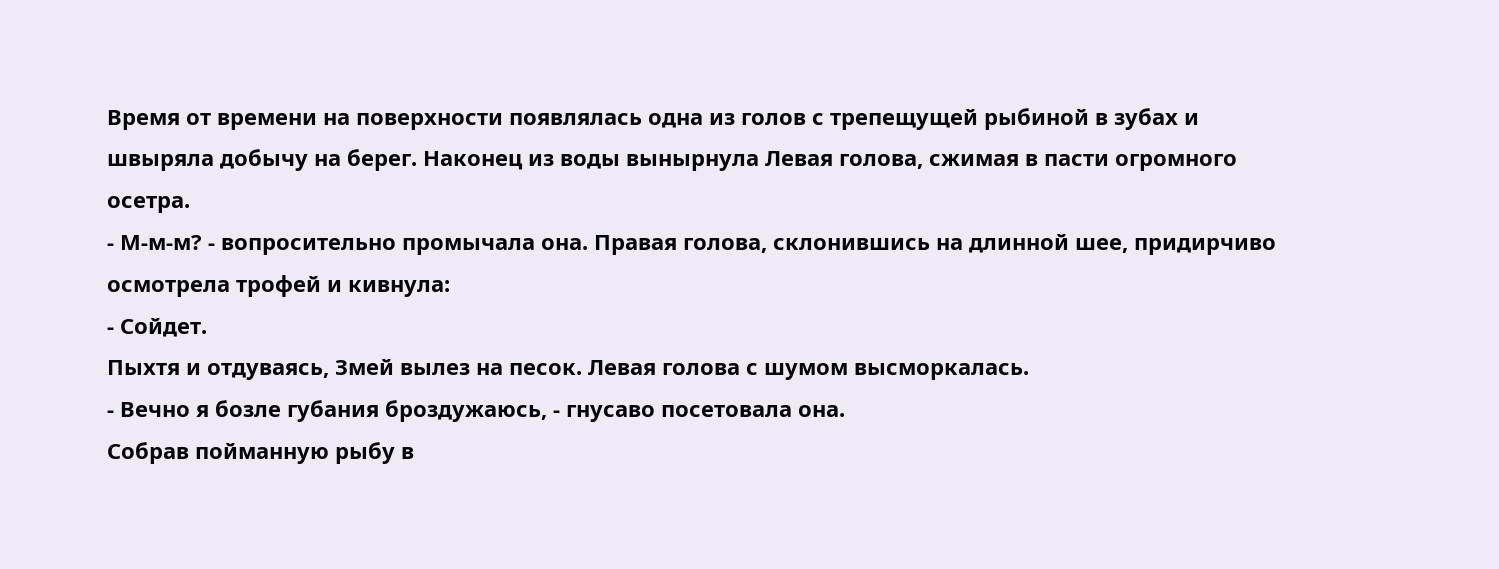Время от времени на поверхности появлялась одна из голов с трепещущей рыбиной в зубах и швыряла добычу на берег. Наконец из воды вынырнула Левая голова, сжимая в пасти огромного осетра.
- М-м-м? - вопросительно промычала она. Правая голова, склонившись на длинной шее, придирчиво осмотрела трофей и кивнула:
- Сойдет.
Пыхтя и отдуваясь, Змей вылез на песок. Левая голова с шумом высморкалась.
- Вечно я бозле губания броздужаюсь, - гнусаво посетовала она.
Собрав пойманную рыбу в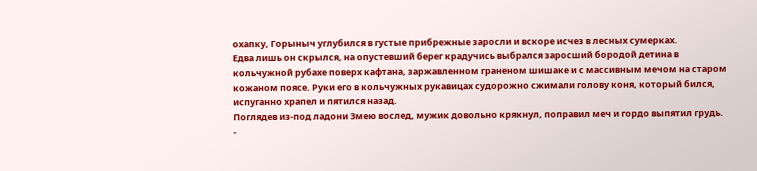охапку, Горыныч углубился в густые прибрежные заросли и вскоре исчез в лесных сумерках.
Едва лишь он скрылся, на опустевший берег крадучись выбрался заросший бородой детина в кольчужной рубахе поверх кафтана, заржавленном граненом шишаке и с массивным мечом на старом кожаном поясе. Руки его в кольчужных рукавицах судорожно сжимали голову коня, который бился, испуганно храпел и пятился назад.
Поглядев из-под ладони Змею вослед, мужик довольно крякнул, поправил меч и гордо выпятил грудь.
-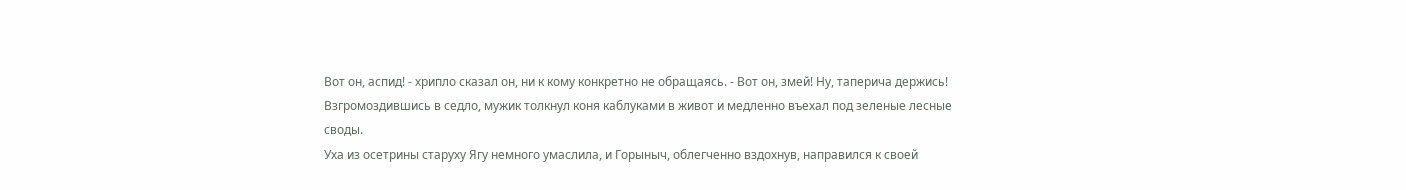Вот он, аспид! - хрипло сказал он, ни к кому конкретно не обращаясь. - Вот он, змей! Ну, таперича держись!
Взгромоздившись в седло, мужик толкнул коня каблуками в живот и медленно въехал под зеленые лесные своды.
Уха из осетрины старуху Ягу немного умаслила, и Горыныч, облегченно вздохнув, направился к своей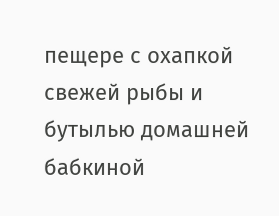пещере с охапкой свежей рыбы и бутылью домашней бабкиной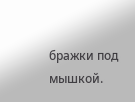бражки под мышкой.